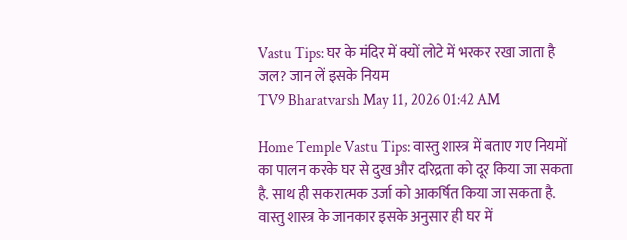Vastu Tips: घर के मंदिर में क्यों लोटे में भरकर रखा जाता है जल? जान लें इसके नियम
TV9 Bharatvarsh May 11, 2026 01:42 AM

Home Temple Vastu Tips: वास्तु शास्त्र में बताए गए नियमों का पालन करके घर से दुख और दरिद्रता को दूर किया जा सकता है. साथ ही सकरात्मक उर्जा को आकर्षित किया जा सकता है. वास्तु शास्त्र के जानकार इसके अनुसार ही घर में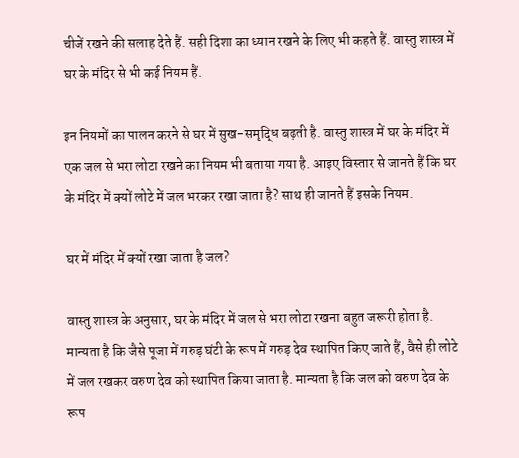चीजें रखने की सलाह देते हैं. सही दिशा का ध्यान रखने के लिए भी कहते हैं. वास्तु शास्त्र में घर के मंदिर से भी कई नियम हैं.

इन नियमों का पालन करने से घर में सुख-समृद्धि बढ़ती है. वास्तु शास्त्र में घर के मंदिर में एक जल से भरा लोटा रखने का नियम भी बताया गया है. आइए विस्तार से जानते हैं कि घर के मंदिर में क्यों लोटे में जल भरकर रखा जाता है? साथ ही जानते हैं इसके नियम.

घर में मंदिर में क्यों रखा जाता है जल?

वास्तु शास्त्र के अनुसार, घर के मंदिर में जल से भरा लोटा रखना बहुत जरूरी होता है. मान्यता है कि जैसे पूजा में गरुड़ घंटी के रूप में गरुड़ देव स्थापित किए जाते हैं, वैसे ही लोटे में जल रखकर वरुण देव को स्थापित किया जाता है. मान्यता है कि जल को वरुण देव के रूप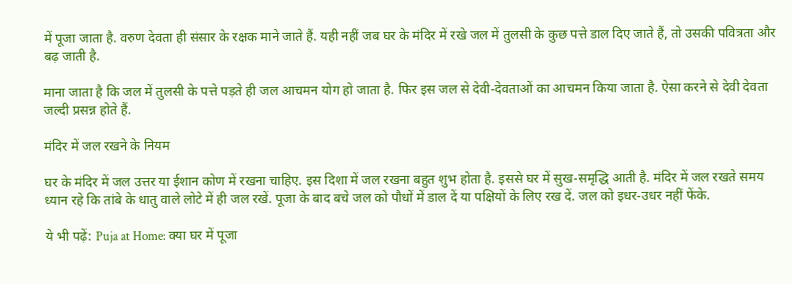में पूजा जाता है. वरुण देवता ही संसार के रक्षक माने जाते हैं. यही नहीं जब घर के मंदिर में रखे जल में तुलसी के कुछ पत्ते डाल दिए जाते हैं, तो उसकी पवित्रता और बढ़ जाती है.

माना जाता है कि जल में तुलसी के पत्ते पड़ते ही जल आचमन योग हो जाता है. फिर इस जल से देवी-देवताओं का आचमन किया जाता है. ऐसा करने से देवी देवता जल्दी प्रसन्न होते हैं.

मंदिर में जल रखने के नियम

घर के मंदिर में जल उत्तर या ईशान कोण में रखना चाहिए. इस दिशा में जल रखना बहुत शुभ होता है. इससे घर में सुख-समृद्धि आती है. मंदिर में जल रखते समय ध्यान रहे कि तांबे के धातु वाले लोटे में ही जल रखें. पूजा के बाद बचे जल को पौधों में डाल दें या पक्षियों के लिए रख दें. जल को इधर-उधर नहीं फेंके.

ये भी पढ़ें: Puja at Home: क्या घर में पूजा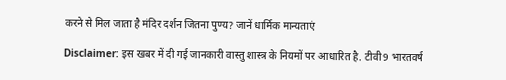करने से मिल जाता है मंदिर दर्शन जितना पुण्य? जानें धार्मिक मान्यताएं

Disclaimer: इस खबर में दी गई जानकारी वास्तु शास्त्र के नियमों पर आधारित है. टीवी9 भारतवर्ष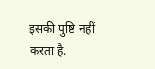इसकी पुष्टि नहीं करता है.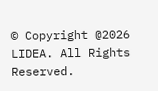© Copyright @2026 LIDEA. All Rights Reserved.